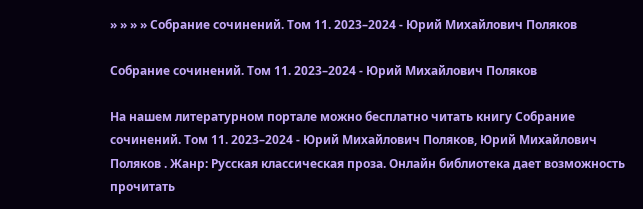» » » » Собрание сочинений. Том 11. 2023–2024 - Юрий Михайлович Поляков

Собрание сочинений. Том 11. 2023–2024 - Юрий Михайлович Поляков

На нашем литературном портале можно бесплатно читать книгу Собрание сочинений. Том 11. 2023–2024 - Юрий Михайлович Поляков, Юрий Михайлович Поляков . Жанр: Русская классическая проза. Онлайн библиотека дает возможность прочитать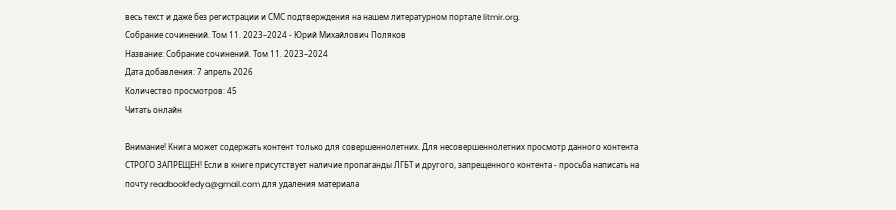весь текст и даже без регистрации и СМС подтверждения на нашем литературном портале litmir.org.
Собрание сочинений. Том 11. 2023–2024 - Юрий Михайлович Поляков
Название: Собрание сочинений. Том 11. 2023–2024
Дата добавления: 7 апрель 2026
Количество просмотров: 45
Читать онлайн

Внимание! Книга может содержать контент только для совершеннолетних. Для несовершеннолетних просмотр данного контента СТРОГО ЗАПРЕЩЕН! Если в книге присутствует наличие пропаганды ЛГБТ и другого, запрещенного контента - просьба написать на почту readbookfedya@gmail.com для удаления материала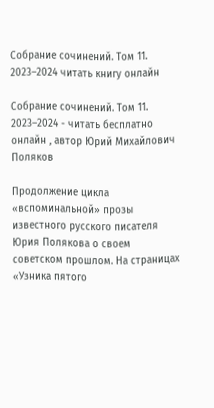Собрание сочинений. Том 11. 2023–2024 читать книгу онлайн

Собрание сочинений. Том 11. 2023–2024 - читать бесплатно онлайн , автор Юрий Михайлович Поляков

Продолжение цикла «вспоминальной» прозы известного русского писателя Юрия Полякова о своем советском прошлом. На страницах «Узника пятого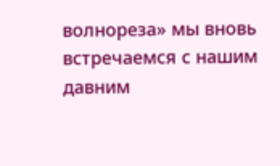волнореза» мы вновь встречаемся с нашим давним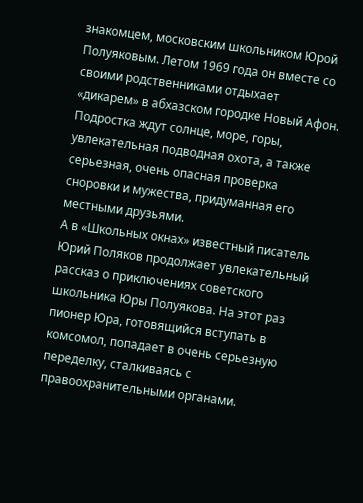знакомцем, московским школьником Юрой Полуяковым. Летом 1969 года он вместе со своими родственниками отдыхает «дикарем» в абхазском городке Новый Афон. Подростка ждут солнце, море, горы, увлекательная подводная охота, а также серьезная, очень опасная проверка сноровки и мужества, придуманная его местными друзьями.
А в «Школьных окнах» известный писатель Юрий Поляков продолжает увлекательный рассказ о приключениях советского школьника Юры Полуякова. На этот раз пионер Юра, готовящийся вступать в комсомол, попадает в очень серьезную переделку, сталкиваясь с правоохранительными органами.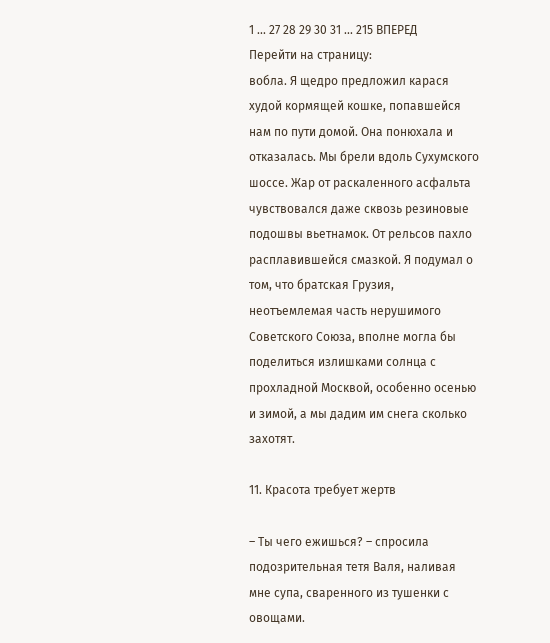1 ... 27 28 29 30 31 ... 215 ВПЕРЕД
Перейти на страницу:
вобла. Я щедро предложил карася худой кормящей кошке, попавшейся нам по пути домой. Она понюхала и отказалась. Мы брели вдоль Сухумского шоссе. Жар от раскаленного асфальта чувствовался даже сквозь резиновые подошвы вьетнамок. От рельсов пахло расплавившейся смазкой. Я подумал о том, что братская Грузия, неотъемлемая часть нерушимого Советского Союза, вполне могла бы поделиться излишками солнца с прохладной Москвой, особенно осенью и зимой, а мы дадим им снега сколько захотят.

11. Красота требует жертв

– Ты чего ежишься? – спросила подозрительная тетя Валя, наливая мне супа, сваренного из тушенки с овощами.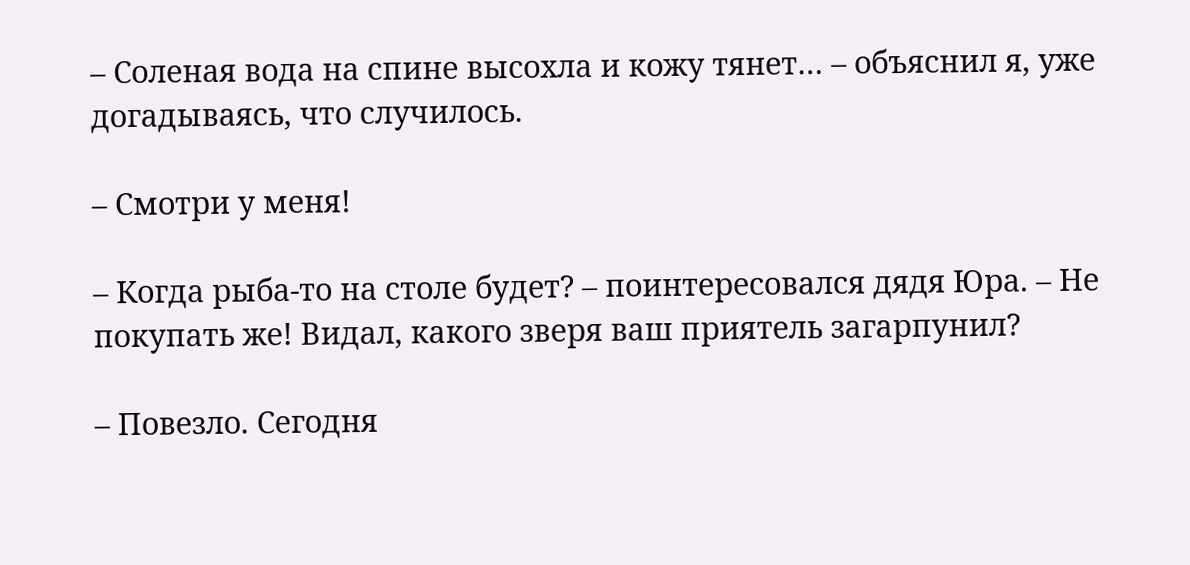– Соленая вода на спине высохла и кожу тянет… – объяснил я, уже догадываясь, что случилось.

– Смотри у меня!

– Когда рыба-то на столе будет? – поинтересовался дядя Юра. – Не покупать же! Видал, какого зверя ваш приятель загарпунил?

– Повезло. Сегодня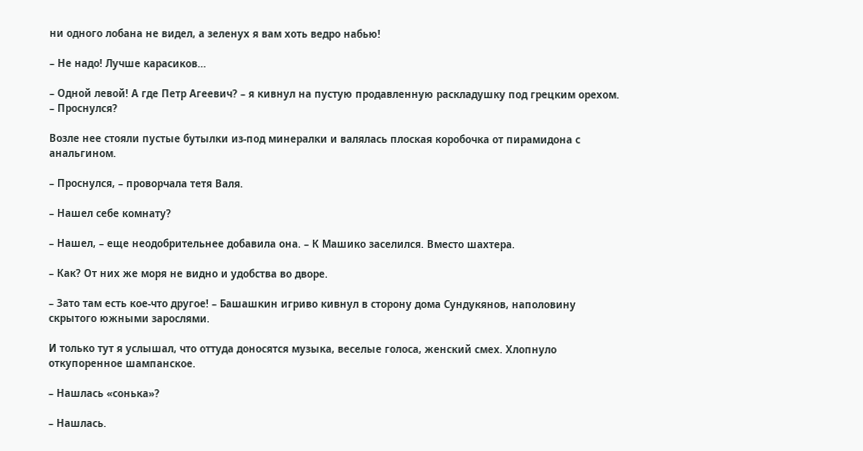ни одного лобана не видел, а зеленух я вам хоть ведро набью!

– Не надо! Лучше карасиков…

– Одной левой! А где Петр Агеевич? – я кивнул на пустую продавленную раскладушку под грецким орехом. – Проснулся?

Возле нее стояли пустые бутылки из-под минералки и валялась плоская коробочка от пирамидона с анальгином.

– Проснулся, – проворчала тетя Валя.

– Нашел себе комнату?

– Нашел, – еще неодобрительнее добавила она. – К Машико заселился. Вместо шахтера.

– Как? От них же моря не видно и удобства во дворе.

– Зато там есть кое-что другое! – Башашкин игриво кивнул в сторону дома Сундукянов, наполовину скрытого южными зарослями.

И только тут я услышал, что оттуда доносятся музыка, веселые голоса, женский смех. Хлопнуло откупоренное шампанское.

– Нашлась «сонька»?

– Нашлась.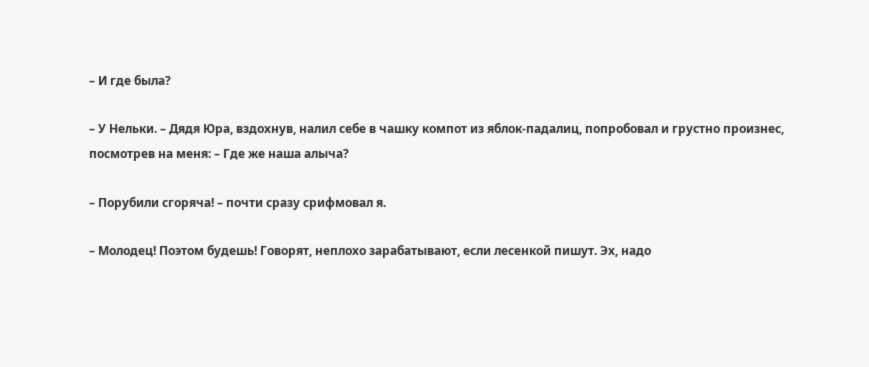– И где была?

– У Нельки. – Дядя Юра, вздохнув, налил себе в чашку компот из яблок-падалиц, попробовал и грустно произнес, посмотрев на меня: – Где же наша алыча?

– Порубили сгоряча! – почти сразу срифмовал я.

– Молодец! Поэтом будешь! Говорят, неплохо зарабатывают, если лесенкой пишут. Эх, надо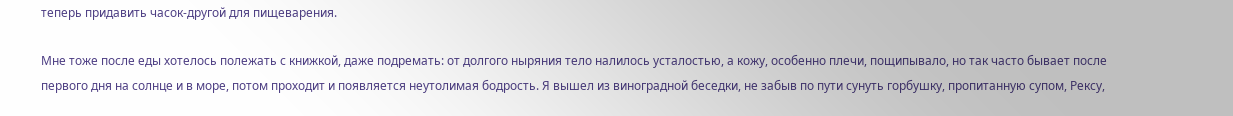теперь придавить часок-другой для пищеварения.

Мне тоже после еды хотелось полежать с книжкой, даже подремать: от долгого ныряния тело налилось усталостью, а кожу, особенно плечи, пощипывало, но так часто бывает после первого дня на солнце и в море, потом проходит и появляется неутолимая бодрость. Я вышел из виноградной беседки, не забыв по пути сунуть горбушку, пропитанную супом, Рексу,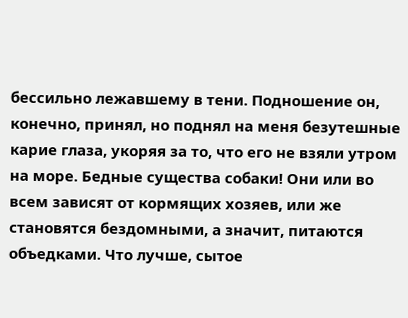бессильно лежавшему в тени. Подношение он, конечно, принял, но поднял на меня безутешные карие глаза, укоряя за то, что его не взяли утром на море. Бедные существа собаки! Они или во всем зависят от кормящих хозяев, или же становятся бездомными, а значит, питаются объедками. Что лучше, сытое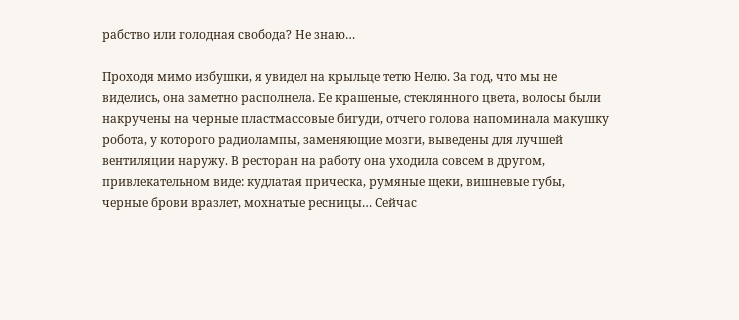рабство или голодная свобода? Не знаю…

Проходя мимо избушки, я увидел на крыльце тетю Нелю. За год, что мы не виделись, она заметно располнела. Ее крашеные, стеклянного цвета, волосы были накручены на черные пластмассовые бигуди, отчего голова напоминала макушку робота, у которого радиолампы, заменяющие мозги, выведены для лучшей вентиляции наружу. В ресторан на работу она уходила совсем в другом, привлекательном виде: кудлатая прическа, румяные щеки, вишневые губы, черные брови вразлет, мохнатые ресницы… Сейчас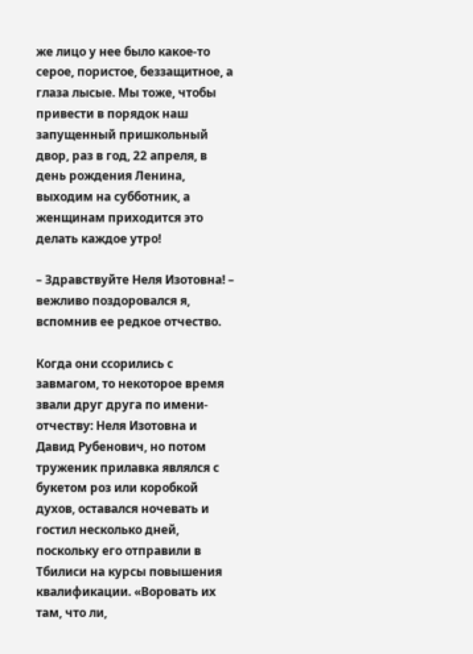же лицо у нее было какое-то серое, пористое, беззащитное, а глаза лысые. Мы тоже, чтобы привести в порядок наш запущенный пришкольный двор, раз в год, 22 апреля, в день рождения Ленина, выходим на субботник, а женщинам приходится это делать каждое утро!

– Здравствуйте Неля Изотовна! – вежливо поздоровался я, вспомнив ее редкое отчество.

Когда они ссорились с завмагом, то некоторое время звали друг друга по имени-отчеству: Неля Изотовна и Давид Рубенович, но потом труженик прилавка являлся с букетом роз или коробкой духов, оставался ночевать и гостил несколько дней, поскольку его отправили в Тбилиси на курсы повышения квалификации. «Воровать их там, что ли,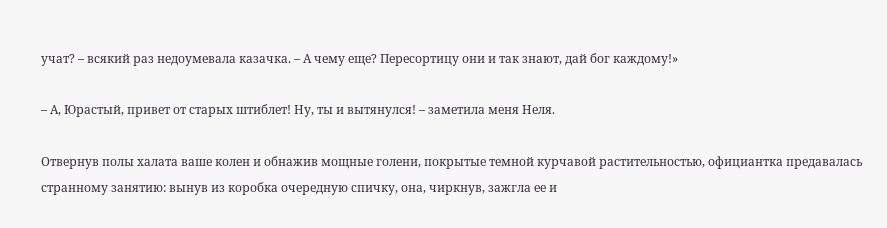учат? – всякий раз недоумевала казачка. – А чему еще? Пересортицу они и так знают, дай бог каждому!»

– А, Юрастый, привет от старых штиблет! Ну, ты и вытянулся! – заметила меня Неля.

Отвернув полы халата ваше колен и обнажив мощные голени, покрытые темной курчавой растительностью, официантка предавалась странному занятию: вынув из коробка очередную спичку, она, чиркнув, зажгла ее и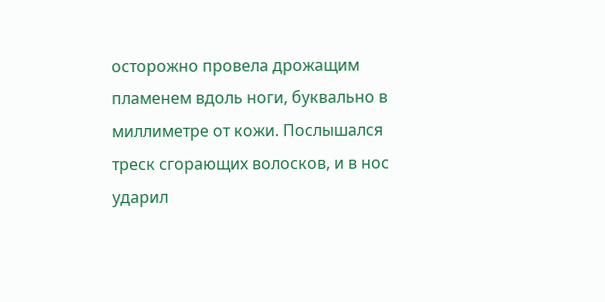осторожно провела дрожащим пламенем вдоль ноги, буквально в миллиметре от кожи. Послышался треск сгорающих волосков, и в нос ударил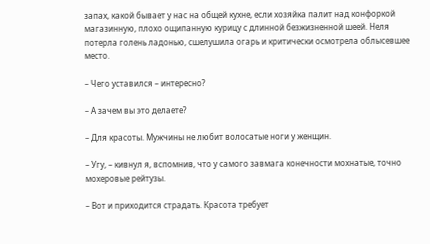запах, какой бывает у нас на общей кухне, если хозяйка палит над конфоркой магазинную, плохо ощипанную курицу с длинной безжизненной шеей. Неля потерла голень ладонью, сшелушила огарь и критически осмотрела облысевшее место.

– Чего уставился – интересно?

– А зачем вы это делаете?

– Для красоты. Мужчины не любит волосатые ноги у женщин.

– Угу, – кивнул я, вспомнив, что у самого завмага конечности мохнатые, точно мохеровые рейтузы.

– Вот и приходится страдать. Красота требует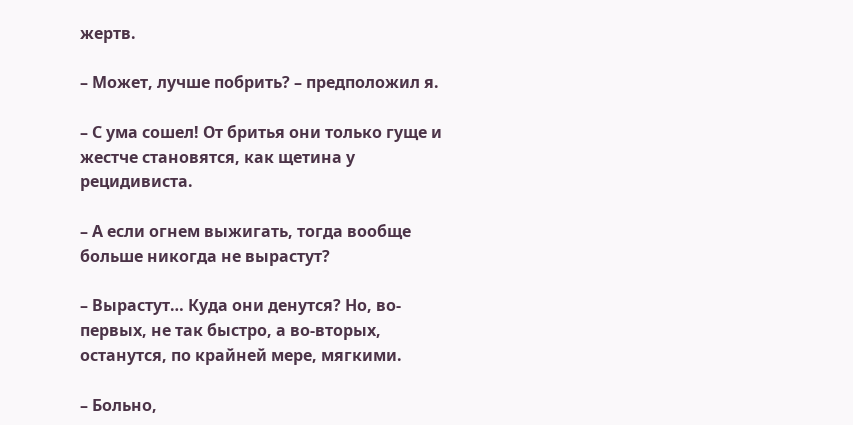жертв.

– Может, лучше побрить? – предположил я.

– С ума сошел! От бритья они только гуще и жестче становятся, как щетина у рецидивиста.

– А если огнем выжигать, тогда вообще больше никогда не вырастут?

– Вырастут… Куда они денутся? Но, во-первых, не так быстро, а во-вторых, останутся, по крайней мере, мягкими.

– Больно,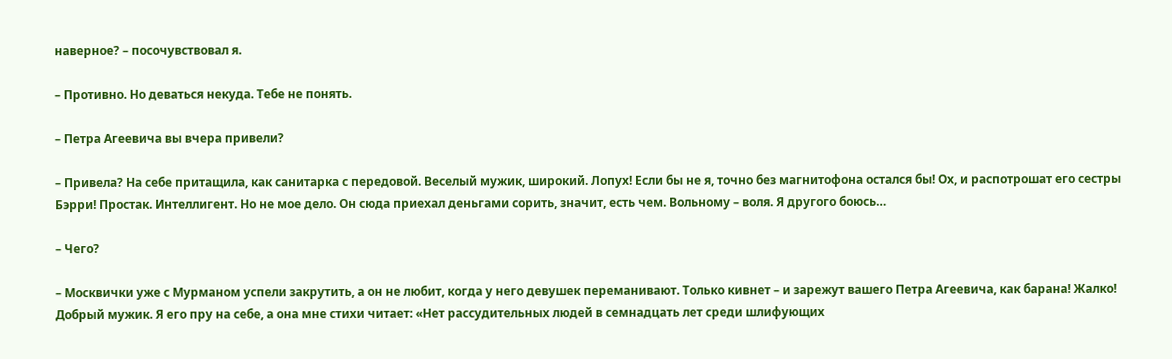наверное? – посочувствовал я.

– Противно. Но деваться некуда. Тебе не понять.

– Петра Агеевича вы вчера привели?

– Привела? На себе притащила, как санитарка с передовой. Веселый мужик, широкий. Лопух! Если бы не я, точно без магнитофона остался бы! Ох, и распотрошат его сестры Бэрри! Простак. Интеллигент. Но не мое дело. Он сюда приехал деньгами сорить, значит, есть чем. Вольному – воля. Я другого боюсь…

– Чего?

– Москвички уже с Мурманом успели закрутить, а он не любит, когда у него девушек переманивают. Только кивнет – и зарежут вашего Петра Агеевича, как барана! Жалко! Добрый мужик. Я его пру на себе, а она мне стихи читает: «Нет рассудительных людей в семнадцать лет среди шлифующих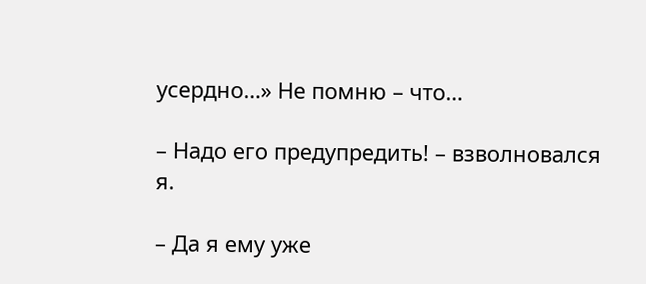усердно…» Не помню – что…

– Надо его предупредить! – взволновался я.

– Да я ему уже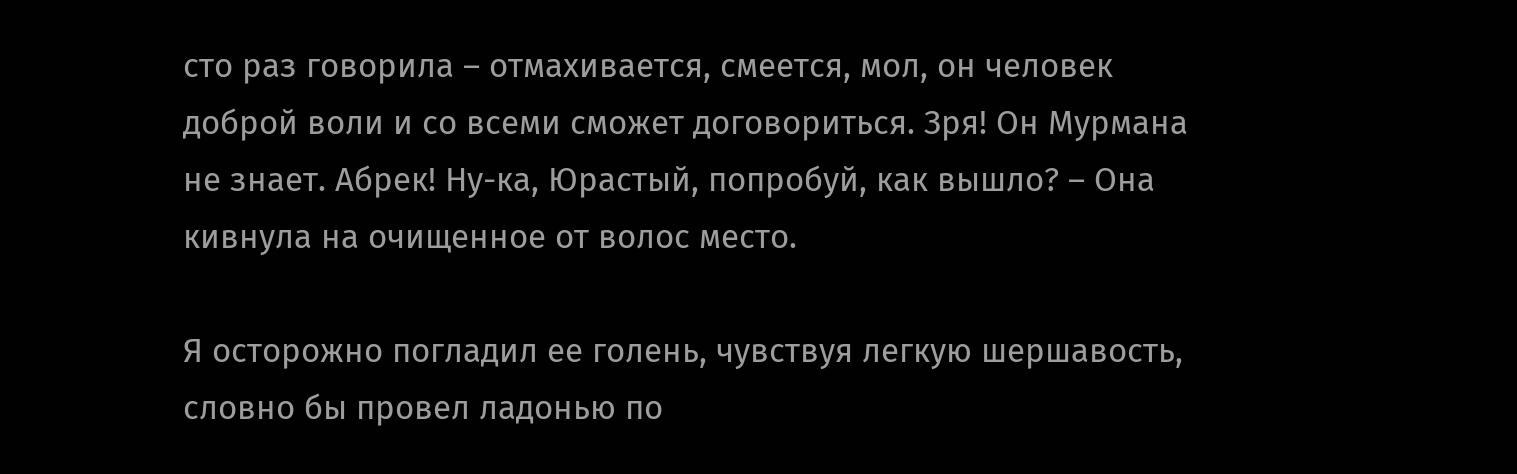сто раз говорила – отмахивается, смеется, мол, он человек доброй воли и со всеми сможет договориться. Зря! Он Мурмана не знает. Абрек! Ну-ка, Юрастый, попробуй, как вышло? – Она кивнула на очищенное от волос место.

Я осторожно погладил ее голень, чувствуя легкую шершавость, словно бы провел ладонью по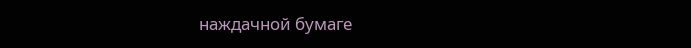наждачной бумаге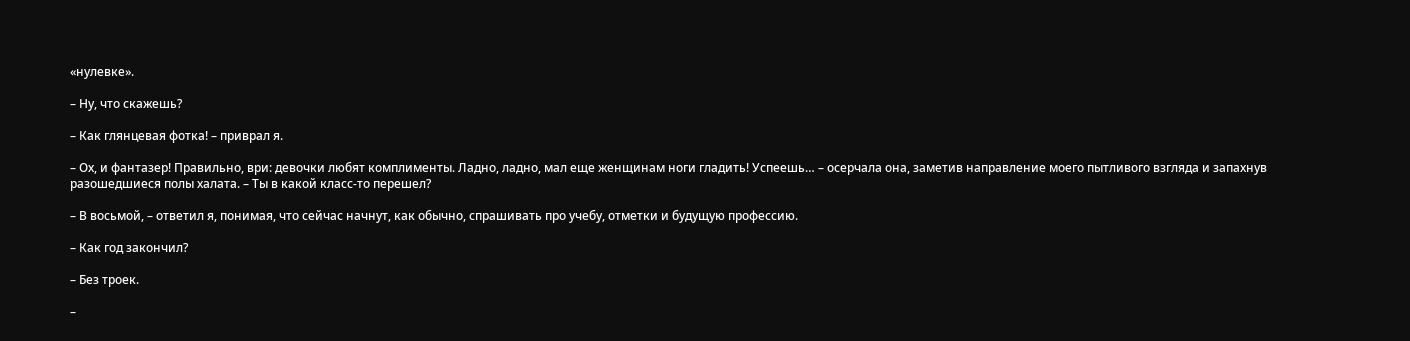«нулевке».

– Ну, что скажешь?

– Как глянцевая фотка! – приврал я.

– Ох, и фантазер! Правильно, ври: девочки любят комплименты. Ладно, ладно, мал еще женщинам ноги гладить! Успеешь… – осерчала она, заметив направление моего пытливого взгляда и запахнув разошедшиеся полы халата. – Ты в какой класс-то перешел?

– В восьмой, – ответил я, понимая, что сейчас начнут, как обычно, спрашивать про учебу, отметки и будущую профессию.

– Как год закончил?

– Без троек.

–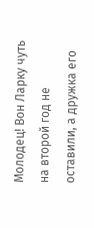Молодец! Вон Ларку чуть на второй год не оставили, а дружка его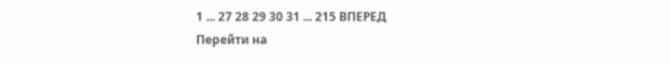1 ... 27 28 29 30 31 ... 215 ВПЕРЕД
Перейти на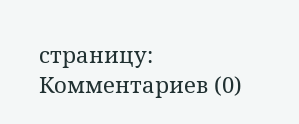страницу:
Комментариев (0)